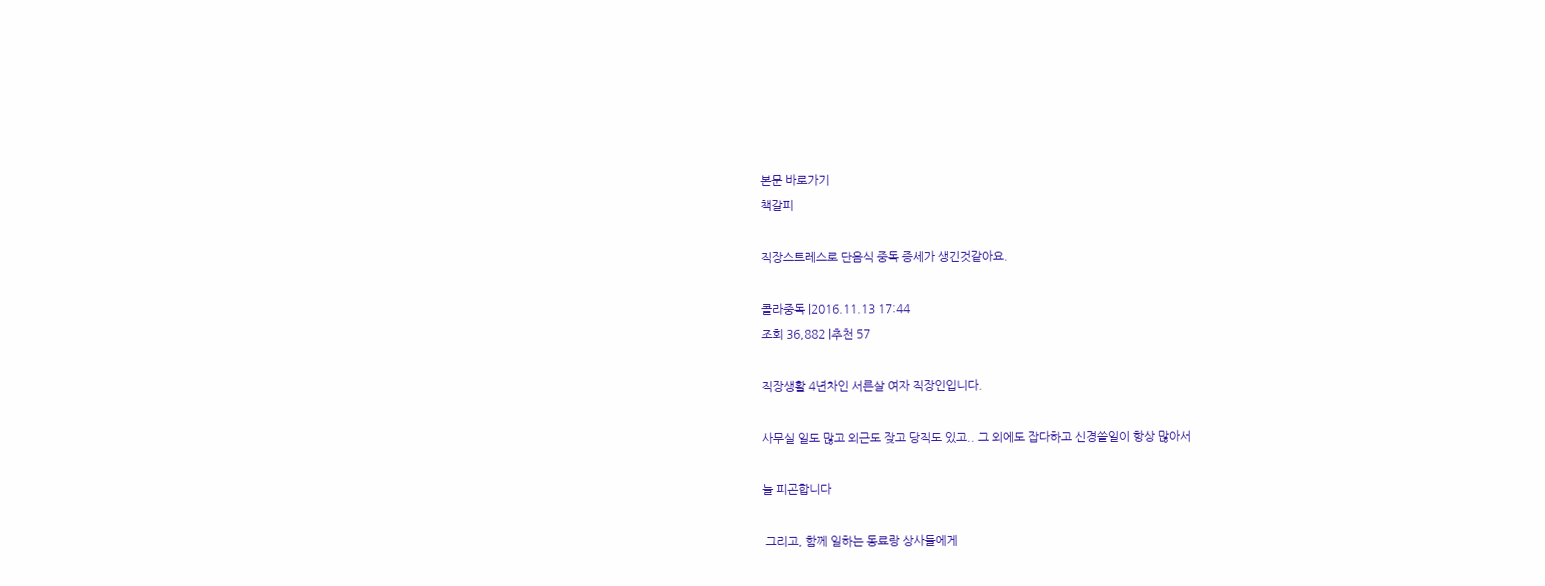본문 바로가기
책갈피

직장스트레스로 단음식 중독 증세가 생긴것같아요.

콜라중독 |2016.11.13 17:44
조회 36,882 |추천 57

직장생활 4년차인 서른살 여자 직장인입니다.

사무실 일도 많고 외근도 잦고 당직도 있고.. 그 외에도 잡다하고 신경쓸일이 항상 많아서

늘 피곤합니다

 그리고, 함께 일하는 동료랑 상사들에게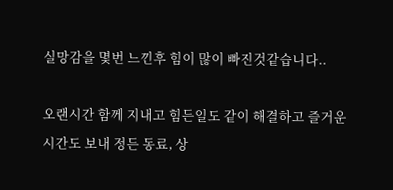실망감을 몇번 느낀후 힘이 많이 빠진것같습니다..

오랜시간 함께 지내고 힘든일도 같이 해결하고 즐거운 시간도 보내 정든 동료, 상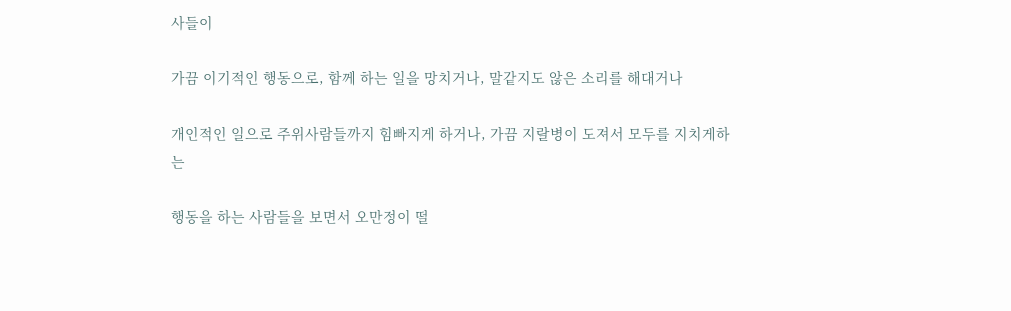사들이

가끔 이기적인 행동으로, 함께 하는 일을 망치거나, 말같지도 않은 소리를 해대거나

개인적인 일으로 주위사람들까지 힘빠지게 하거나, 가끔 지랄병이 도져서 모두를 지치게하는

행동을 하는 사람들을 보면서 오만정이 떨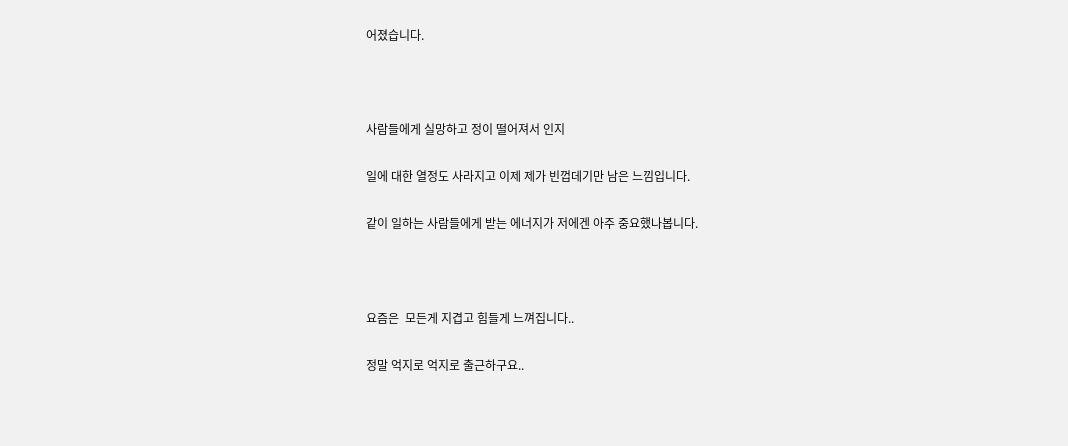어졌습니다.



사람들에게 실망하고 정이 떨어져서 인지

일에 대한 열정도 사라지고 이제 제가 빈껍데기만 남은 느낌입니다.

같이 일하는 사람들에게 받는 에너지가 저에겐 아주 중요했나봅니다.



요즘은  모든게 지겹고 힘들게 느껴집니다..

정말 억지로 억지로 출근하구요..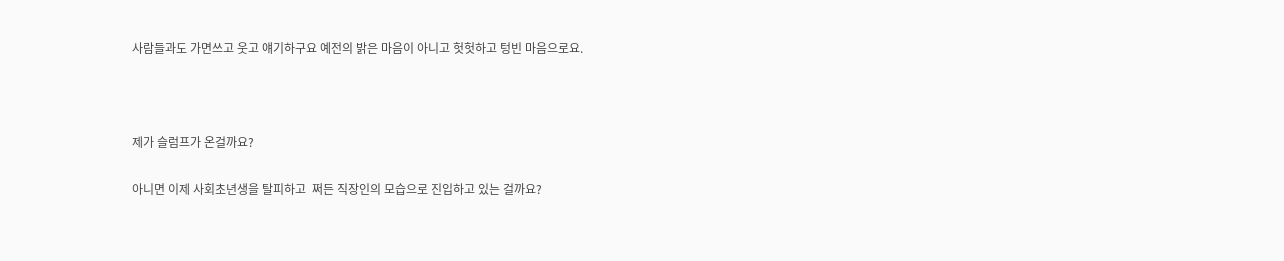사람들과도 가면쓰고 웃고 얘기하구요 예전의 밝은 마음이 아니고 헛헛하고 텅빈 마음으로요.



제가 슬럼프가 온걸까요?

아니면 이제 사회초년생을 탈피하고  쩌든 직장인의 모습으로 진입하고 있는 걸까요?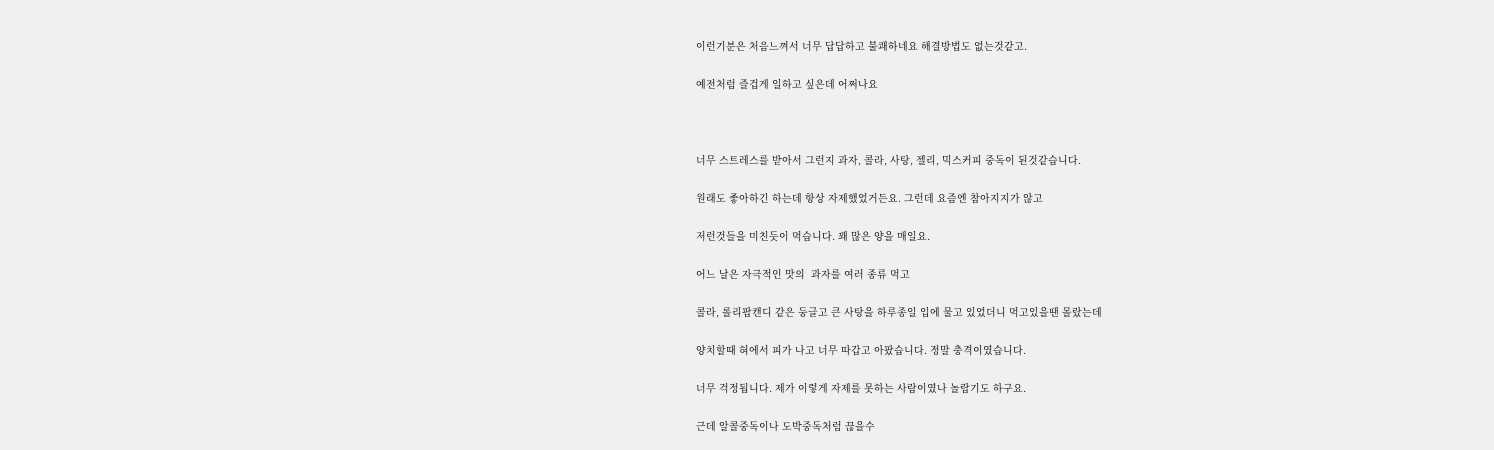이런기분은 처음느껴서 너무 답답하고 불쾌하네요 해결방법도 없는것같고.

예전처럼 즐겁게 일하고 싶은데 어쩌나요



너무 스트레스를 받아서 그런지 과자, 콜라, 사탕, 젤리, 믹스커피 중독이 된것같습니다.

원래도 좋아하긴 하는데 항상 자제했었거든요. 그런데 요즘엔 참아지지가 않고

저런것들을 미친듯이 먹습니다. 꽤 많은 양을 매일요.

어느 날은 자극적인 맛의  과자를 여러 종류 먹고

콜라, 롤리팝캔디 같은 둥글고 큰 사탕을 하루종일 입에 물고 있었더니 먹고있을땐 몰랐는데

양치할때 혀에서 피가 나고 너무 따갑고 아팠습니다. 정말 충격이였습니다.

너무 걱정됩니다. 제가 이렇게 자제를 못하는 사람이였나 놀랍기도 하구요.

근데 알콜중독이나 도박중독처럼 끊을수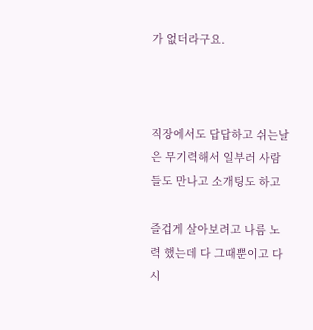가 없더라구요.



직장에서도 답답하고 쉬는날은 무기력해서 일부러 사람들도 만나고 소개팅도 하고

즐겁게 살아보려고 나름 노력 했는데 다 그때뿐이고 다시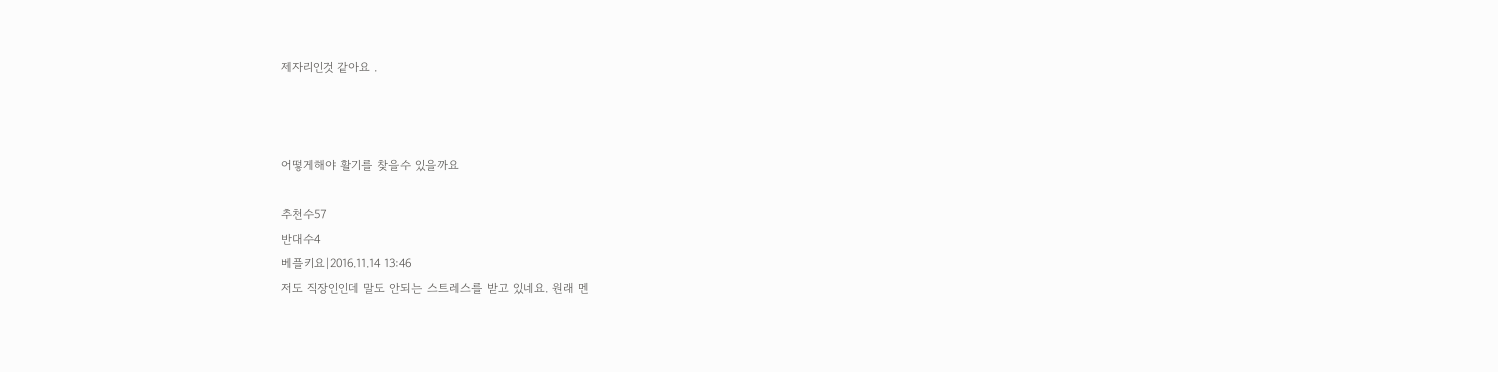제자리인것 같아요 .



어떻게해야 활기를 찾을수 있을까요

추천수57
반대수4
베플키요|2016.11.14 13:46
저도 직장인인데 말도 안되는 스트레스를 받고 있네요. 원래 멘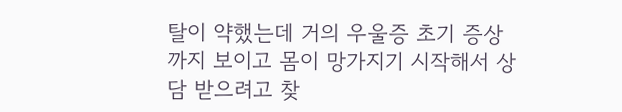탈이 약했는데 거의 우울증 초기 증상까지 보이고 몸이 망가지기 시작해서 상담 받으려고 찾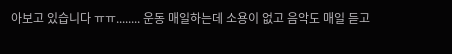아보고 있습니다 ㅠㅠ........ 운동 매일하는데 소용이 없고 음악도 매일 듣고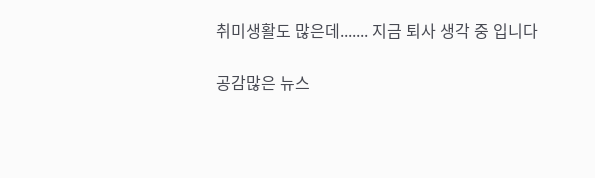취미생활도 많은데....... 지금 퇴사 생각 중 입니다

공감많은 뉴스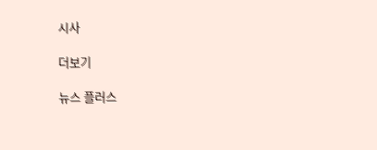시사

더보기

뉴스 플러스